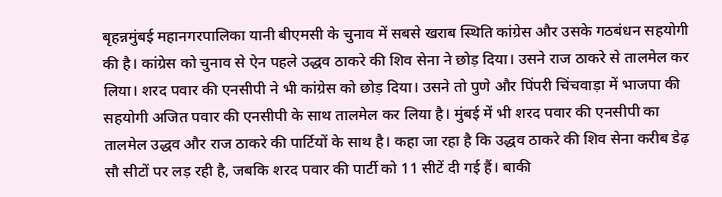बृहन्नमुंबई महानगरपालिका यानी बीएमसी के चुनाव में सबसे खराब स्थिति कांग्रेस और उसके गठबंधन सहयोगी की है। कांग्रेस को चुनाव से ऐन पहले उद्धव ठाकरे की शिव सेना ने छोड़ दिया। उसने राज ठाकरे से तालमेल कर लिया। शरद पवार की एनसीपी ने भी कांग्रेस को छोड़ दिया। उसने तो पुणे और पिंपरी चिंचवाड़ा में भाजपा की सहयोगी अजित पवार की एनसीपी के साथ तालमेल कर लिया है। मुंबई में भी शरद पवार की एनसीपी का तालमेल उद्धव और राज ठाकरे की पार्टियों के साथ है। कहा जा रहा है कि उद्धव ठाकरे की शिव सेना करीब डेढ़ सौ सीटों पर लड़ रही है, जबकि शरद पवार की पार्टी को 11 सीटें दी गई हैं। बाकी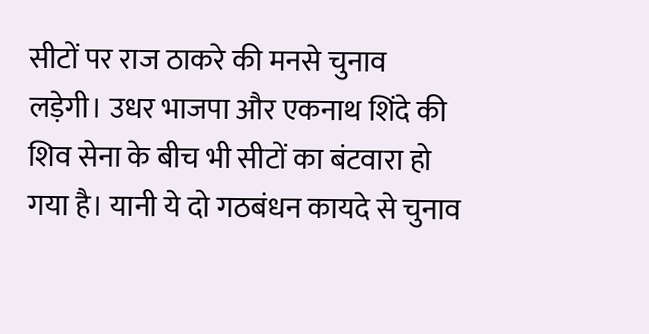सीटों पर राज ठाकरे की मनसे चुनाव लड़ेगी। उधर भाजपा और एकनाथ शिंदे की शिव सेना के बीच भी सीटों का बंटवारा हो गया है। यानी ये दो गठबंधन कायदे से चुनाव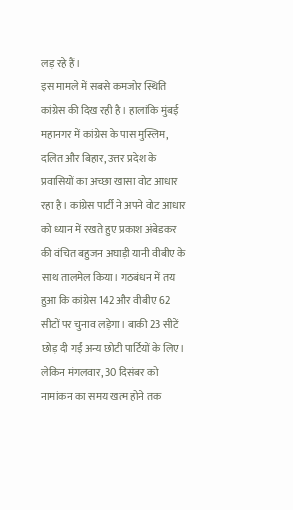लड़ रहे हैं।
इस मामले में सबसे कमजोर स्थिति कांग्रेस की दिख रही है। हालांकि मुंबई महानगर में कांग्रेस के पास मुस्लिम, दलित और बिहार, उत्तर प्रदेश के प्रवासियों का अच्छा खासा वोट आधार रहा है। कांग्रेस पार्टी ने अपने वोट आधार को ध्यान में रखते हुए प्रकाश अंबेडकर की वंचित बहुजन अघाड़ी यानी वीबीए के साथ तालमेल किया। गठबंधन में तय हुआ कि कांग्रेस 142 और वीबीए 62 सीटों पर चुनाव लड़ेगा। बाकी 23 सीटें छोड़ दी गईं अन्य छोटी पार्टियों के लिए। लेकिन मंगलवार, 30 दिसंबर को नामांकन का समय खत्म होने तक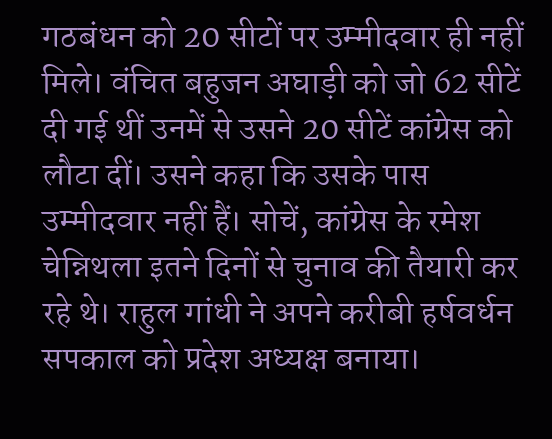गठबंधन को 20 सीटों पर उम्मीदवार ही नहीं मिले। वंचित बहुजन अघाड़ी को जो 62 सीटें दी गई थीं उनमें से उसने 20 सीटें कांग्रेस को लौटा दीं। उसने कहा कि उसके पास उम्मीदवार नहीं हैं। सोचें, कांग्रेस के रमेश चेन्निथला इतने दिनों से चुनाव की तैयारी कर रहे थे। राहुल गांधी ने अपने करीबी हर्षवर्धन सपकाल को प्रदेश अध्यक्ष बनाया।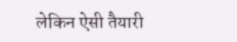लेकिन ऐसी तैयारी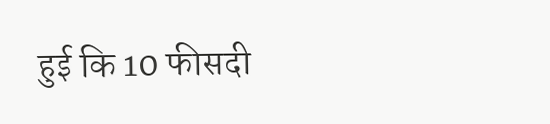हुई कि 10 फीसदी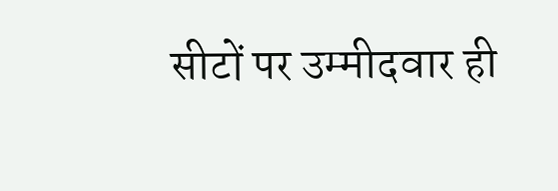सीटों पर उम्मीदवार ही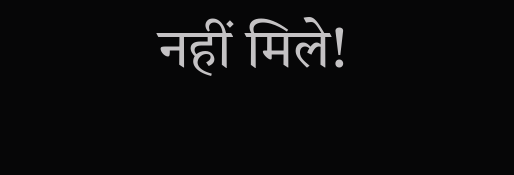नहीं मिले!